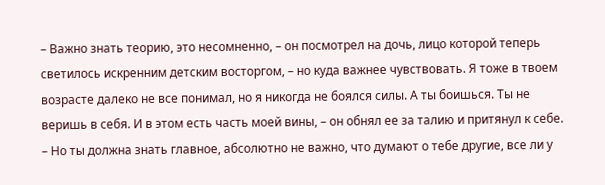– Важно знать теорию, это несомненно, – он посмотрел на дочь, лицо которой теперь светилось искренним детским восторгом, – но куда важнее чувствовать. Я тоже в твоем возрасте далеко не все понимал, но я никогда не боялся силы. А ты боишься. Ты не веришь в себя. И в этом есть часть моей вины, – он обнял ее за талию и притянул к себе. – Но ты должна знать главное, абсолютно не важно, что думают о тебе другие, все ли у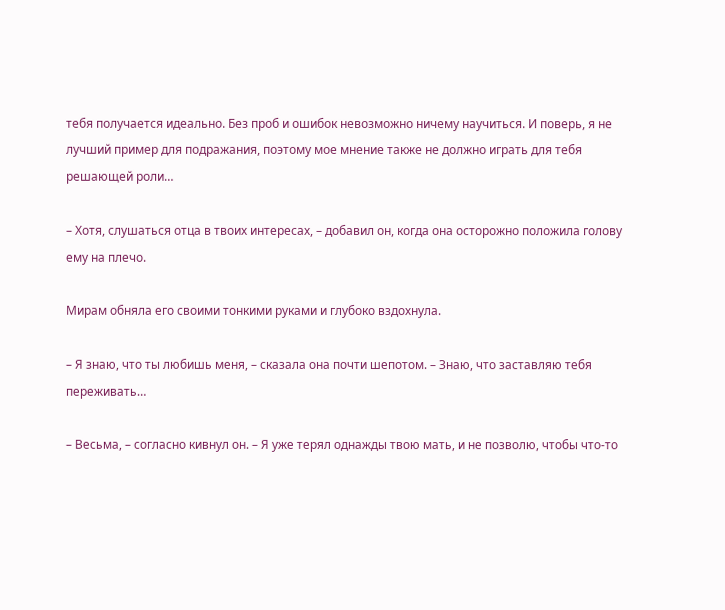тебя получается идеально. Без проб и ошибок невозможно ничему научиться. И поверь, я не лучший пример для подражания, поэтому мое мнение также не должно играть для тебя решающей роли…

– Хотя, слушаться отца в твоих интересах, – добавил он, когда она осторожно положила голову ему на плечо.

Мирам обняла его своими тонкими руками и глубоко вздохнула.

– Я знаю, что ты любишь меня, – сказала она почти шепотом. – Знаю, что заставляю тебя переживать…

– Весьма, – согласно кивнул он. – Я уже терял однажды твою мать, и не позволю, чтобы что-то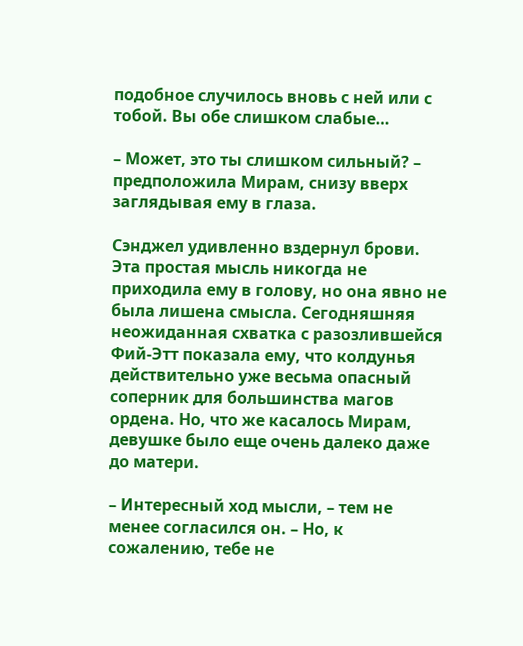подобное случилось вновь с ней или с тобой. Вы обе слишком слабые…

– Может, это ты слишком сильный? – предположила Мирам, снизу вверх заглядывая ему в глаза.

Сэнджел удивленно вздернул брови. Эта простая мысль никогда не приходила ему в голову, но она явно не была лишена смысла. Сегодняшняя неожиданная схватка с разозлившейся Фий-Этт показала ему, что колдунья действительно уже весьма опасный соперник для большинства магов ордена. Но, что же касалось Мирам, девушке было еще очень далеко даже до матери.

– Интересный ход мысли, – тем не менее согласился он. – Но, к сожалению, тебе не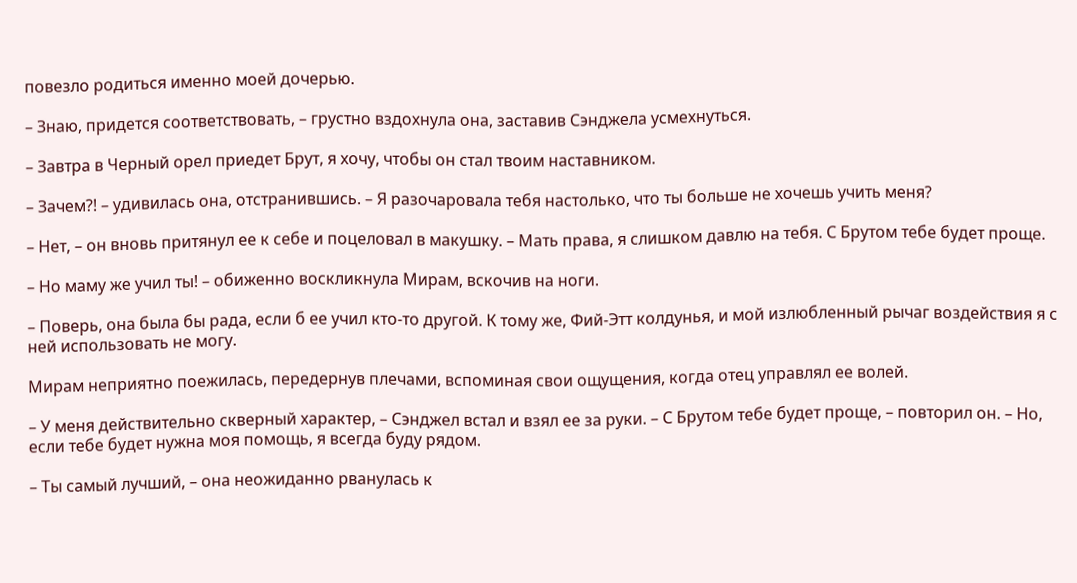повезло родиться именно моей дочерью.

– Знаю, придется соответствовать, – грустно вздохнула она, заставив Сэнджела усмехнуться.

– Завтра в Черный орел приедет Брут, я хочу, чтобы он стал твоим наставником.

– Зачем?! – удивилась она, отстранившись. – Я разочаровала тебя настолько, что ты больше не хочешь учить меня?

– Нет, – он вновь притянул ее к себе и поцеловал в макушку. – Мать права, я слишком давлю на тебя. С Брутом тебе будет проще.

– Но маму же учил ты! – обиженно воскликнула Мирам, вскочив на ноги.

– Поверь, она была бы рада, если б ее учил кто-то другой. К тому же, Фий-Этт колдунья, и мой излюбленный рычаг воздействия я с ней использовать не могу.

Мирам неприятно поежилась, передернув плечами, вспоминая свои ощущения, когда отец управлял ее волей.

– У меня действительно скверный характер, – Сэнджел встал и взял ее за руки. – С Брутом тебе будет проще, – повторил он. – Но, если тебе будет нужна моя помощь, я всегда буду рядом.

– Ты самый лучший, – она неожиданно рванулась к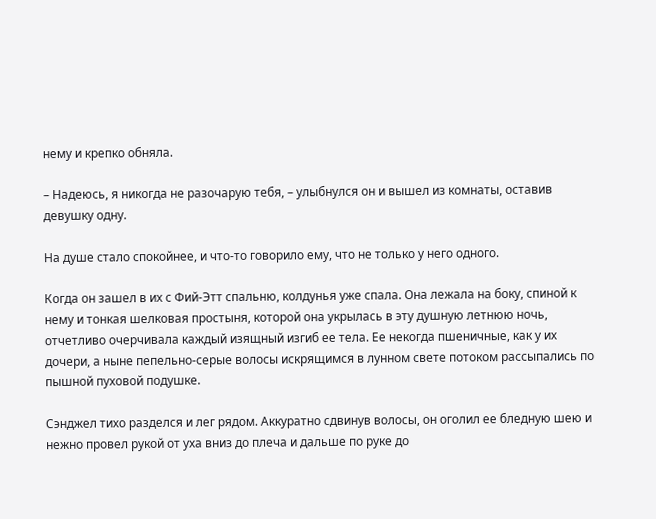нему и крепко обняла.

– Надеюсь, я никогда не разочарую тебя, – улыбнулся он и вышел из комнаты, оставив девушку одну.

На душе стало спокойнее, и что-то говорило ему, что не только у него одного.

Когда он зашел в их с Фий-Этт спальню, колдунья уже спала. Она лежала на боку, спиной к нему и тонкая шелковая простыня, которой она укрылась в эту душную летнюю ночь, отчетливо очерчивала каждый изящный изгиб ее тела. Ее некогда пшеничные, как у их дочери, а ныне пепельно-серые волосы искрящимся в лунном свете потоком рассыпались по пышной пуховой подушке.

Сэнджел тихо разделся и лег рядом. Аккуратно сдвинув волосы, он оголил ее бледную шею и нежно провел рукой от уха вниз до плеча и дальше по руке до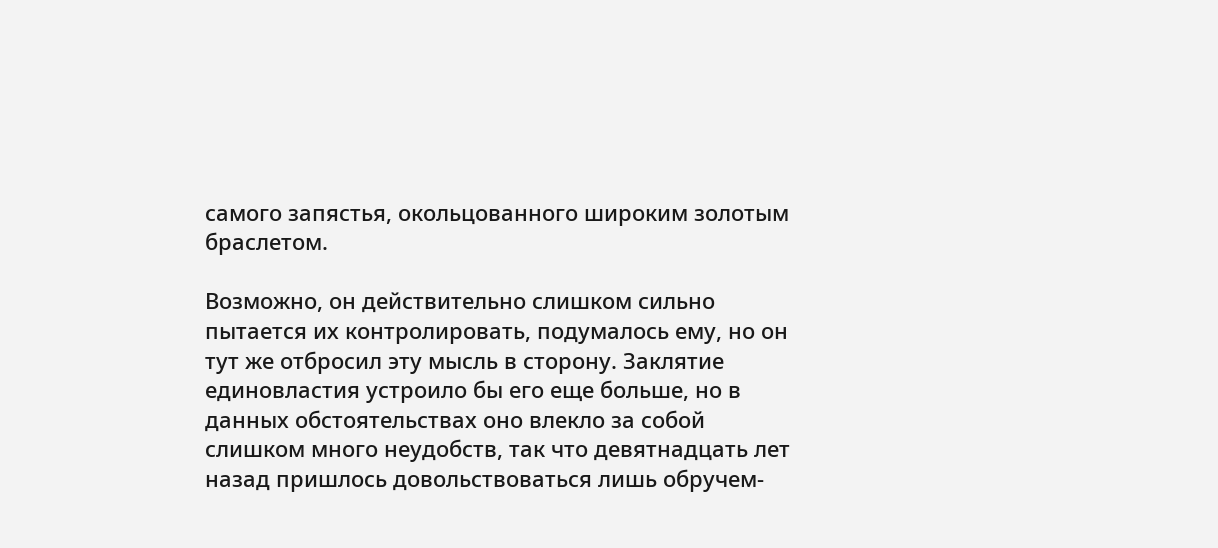самого запястья, окольцованного широким золотым браслетом.

Возможно, он действительно слишком сильно пытается их контролировать, подумалось ему, но он тут же отбросил эту мысль в сторону. Заклятие единовластия устроило бы его еще больше, но в данных обстоятельствах оно влекло за собой слишком много неудобств, так что девятнадцать лет назад пришлось довольствоваться лишь обручем-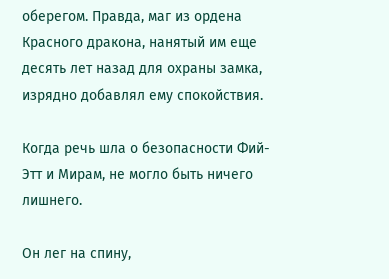оберегом. Правда, маг из ордена Красного дракона, нанятый им еще десять лет назад для охраны замка, изрядно добавлял ему спокойствия.

Когда речь шла о безопасности Фий-Этт и Мирам, не могло быть ничего лишнего.

Он лег на спину,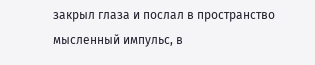закрыл глаза и послал в пространство мысленный импульс, в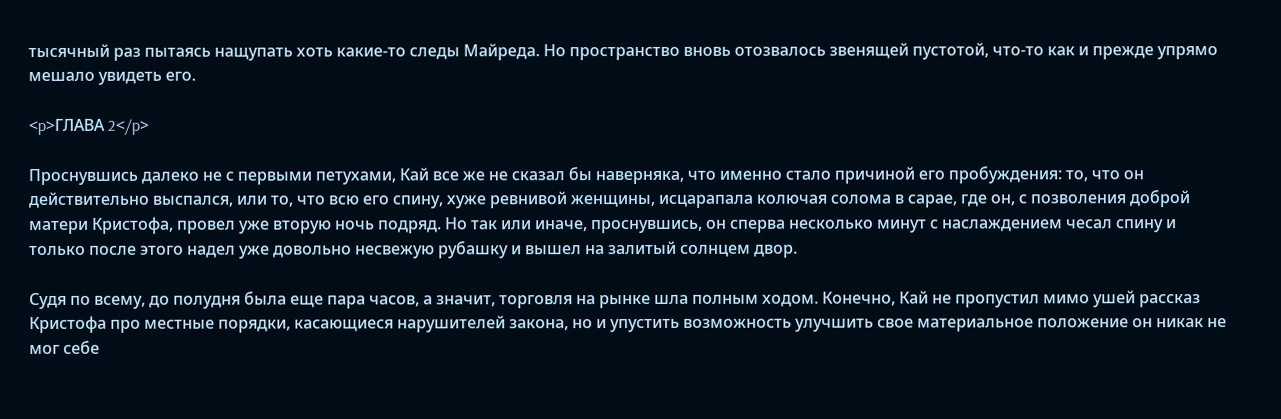тысячный раз пытаясь нащупать хоть какие-то следы Майреда. Но пространство вновь отозвалось звенящей пустотой, что-то как и прежде упрямо мешало увидеть его.

<p>ГЛАВА 2</p>

Проснувшись далеко не с первыми петухами, Кай все же не сказал бы наверняка, что именно стало причиной его пробуждения: то, что он действительно выспался, или то, что всю его спину, хуже ревнивой женщины, исцарапала колючая солома в сарае, где он, с позволения доброй матери Кристофа, провел уже вторую ночь подряд. Но так или иначе, проснувшись, он сперва несколько минут с наслаждением чесал спину и только после этого надел уже довольно несвежую рубашку и вышел на залитый солнцем двор.

Судя по всему, до полудня была еще пара часов, а значит, торговля на рынке шла полным ходом. Конечно, Кай не пропустил мимо ушей рассказ Кристофа про местные порядки, касающиеся нарушителей закона, но и упустить возможность улучшить свое материальное положение он никак не мог себе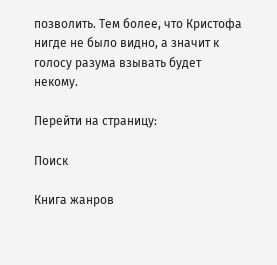позволить. Тем более, что Кристофа нигде не было видно, а значит к голосу разума взывать будет некому.

Перейти на страницу:

Поиск

Книга жанров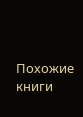Похожие книги